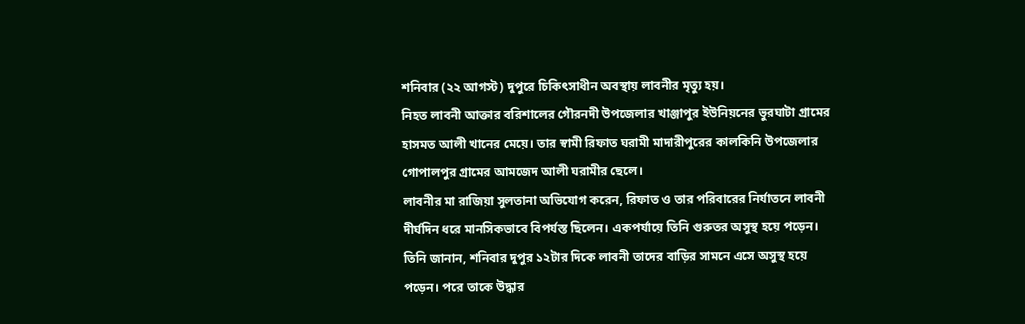শনিবার (২২ আগস্ট) দুপুরে চিকিৎসাধীন অবস্থায় লাবনীর মৃত্যু হয়।
নিহত লাবনী আক্তার বরিশালের গৌরনদী উপজেলার খাঞ্জাপুর ইউনিয়নের ভুরঘাটা গ্রামের হাসমত আলী খানের মেয়ে। তার স্বামী রিফাত ঘরামী মাদারীপুরের কালকিনি উপজেলার গোপালপুর গ্রামের আমজেদ আলী ঘরামীর ছেলে।
লাবনীর মা রাজিয়া সুলতানা অভিযোগ করেন, রিফাত ও তার পরিবারের নির্যাতনে লাবনী দীর্ঘদিন ধরে মানসিকভাবে বিপর্যস্ত ছিলেন। একপর্যায়ে তিনি গুরুতর অসুস্থ হয়ে পড়েন।
তিনি জানান, শনিবার দুপুর ১২টার দিকে লাবনী তাদের বাড়ির সামনে এসে অসুস্থ হয়ে পড়েন। পরে তাকে উদ্ধার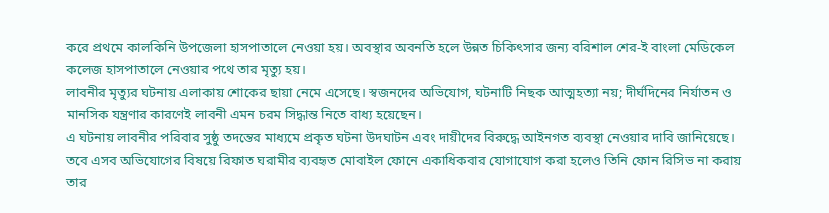করে প্রথমে কালকিনি উপজেলা হাসপাতালে নেওয়া হয়। অবস্থার অবনতি হলে উন্নত চিকিৎসার জন্য বরিশাল শের-ই বাংলা মেডিকেল কলেজ হাসপাতালে নেওয়ার পথে তার মৃত্যু হয়।
লাবনীর মৃত্যুর ঘটনায় এলাকায় শোকের ছায়া নেমে এসেছে। স্বজনদের অভিযোগ, ঘটনাটি নিছক আত্মহত্যা নয়; দীর্ঘদিনের নির্যাতন ও মানসিক যন্ত্রণার কারণেই লাবনী এমন চরম সিদ্ধান্ত নিতে বাধ্য হয়েছেন।
এ ঘটনায় লাবনীর পরিবার সুষ্ঠু তদন্তের মাধ্যমে প্রকৃত ঘটনা উদঘাটন এবং দায়ীদের বিরুদ্ধে আইনগত ব্যবস্থা নেওয়ার দাবি জানিয়েছে।
তবে এসব অভিযোগের বিষয়ে রিফাত ঘরামীর ব্যবহৃত মোবাইল ফোনে একাধিকবার যোগাযোগ করা হলেও তিনি ফোন রিসিভ না করায় তার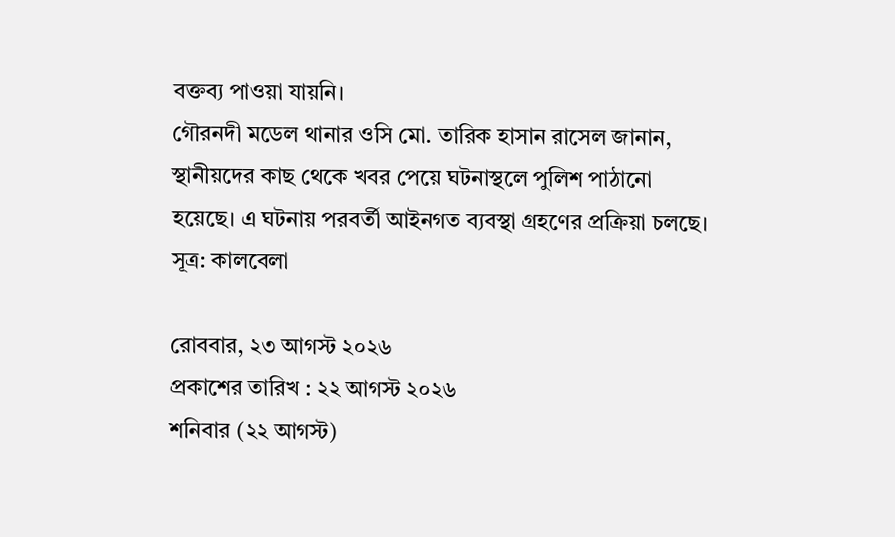বক্তব্য পাওয়া যায়নি।
গৌরনদী মডেল থানার ওসি মো. তারিক হাসান রাসেল জানান, স্থানীয়দের কাছ থেকে খবর পেয়ে ঘটনাস্থলে পুলিশ পাঠানো হয়েছে। এ ঘটনায় পরবর্তী আইনগত ব্যবস্থা গ্রহণের প্রক্রিয়া চলছে।
সূত্র: কালবেলা

রোববার, ২৩ আগস্ট ২০২৬
প্রকাশের তারিখ : ২২ আগস্ট ২০২৬
শনিবার (২২ আগস্ট)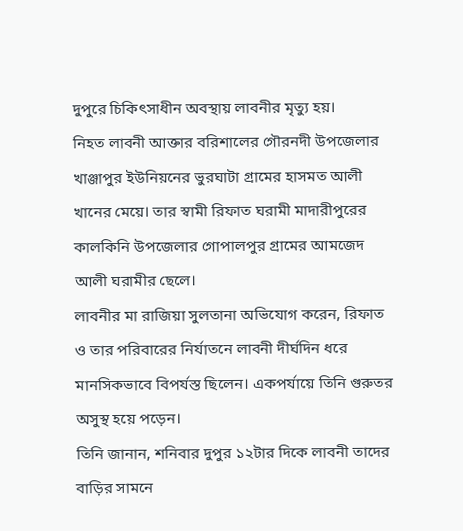দুপুরে চিকিৎসাধীন অবস্থায় লাবনীর মৃত্যু হয়।
নিহত লাবনী আক্তার বরিশালের গৌরনদী উপজেলার খাঞ্জাপুর ইউনিয়নের ভুরঘাটা গ্রামের হাসমত আলী খানের মেয়ে। তার স্বামী রিফাত ঘরামী মাদারীপুরের কালকিনি উপজেলার গোপালপুর গ্রামের আমজেদ আলী ঘরামীর ছেলে।
লাবনীর মা রাজিয়া সুলতানা অভিযোগ করেন, রিফাত ও তার পরিবারের নির্যাতনে লাবনী দীর্ঘদিন ধরে মানসিকভাবে বিপর্যস্ত ছিলেন। একপর্যায়ে তিনি গুরুতর অসুস্থ হয়ে পড়েন।
তিনি জানান, শনিবার দুপুর ১২টার দিকে লাবনী তাদের বাড়ির সামনে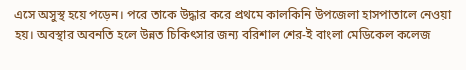এসে অসুস্থ হয়ে পড়েন। পরে তাকে উদ্ধার করে প্রথমে কালকিনি উপজেলা হাসপাতালে নেওয়া হয়। অবস্থার অবনতি হলে উন্নত চিকিৎসার জন্য বরিশাল শের-ই বাংলা মেডিকেল কলেজ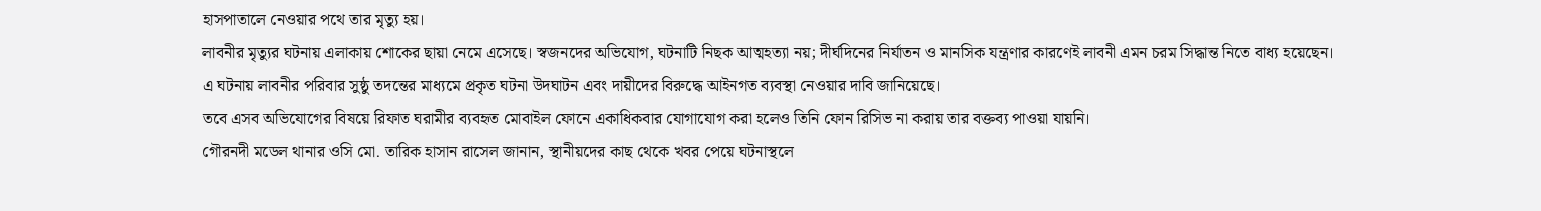হাসপাতালে নেওয়ার পথে তার মৃত্যু হয়।
লাবনীর মৃত্যুর ঘটনায় এলাকায় শোকের ছায়া নেমে এসেছে। স্বজনদের অভিযোগ, ঘটনাটি নিছক আত্মহত্যা নয়; দীর্ঘদিনের নির্যাতন ও মানসিক যন্ত্রণার কারণেই লাবনী এমন চরম সিদ্ধান্ত নিতে বাধ্য হয়েছেন।
এ ঘটনায় লাবনীর পরিবার সুষ্ঠু তদন্তের মাধ্যমে প্রকৃত ঘটনা উদঘাটন এবং দায়ীদের বিরুদ্ধে আইনগত ব্যবস্থা নেওয়ার দাবি জানিয়েছে।
তবে এসব অভিযোগের বিষয়ে রিফাত ঘরামীর ব্যবহৃত মোবাইল ফোনে একাধিকবার যোগাযোগ করা হলেও তিনি ফোন রিসিভ না করায় তার বক্তব্য পাওয়া যায়নি।
গৌরনদী মডেল থানার ওসি মো. তারিক হাসান রাসেল জানান, স্থানীয়দের কাছ থেকে খবর পেয়ে ঘটনাস্থলে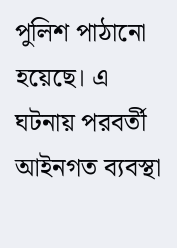পুলিশ পাঠানো হয়েছে। এ ঘটনায় পরবর্তী আইনগত ব্যবস্থা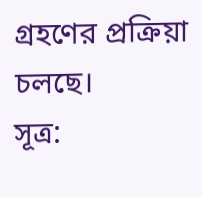গ্রহণের প্রক্রিয়া চলছে।
সূত্র: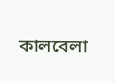কালবেলা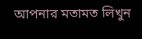আপনার মতামত লিখুন